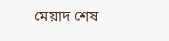মেয়াদ শেষ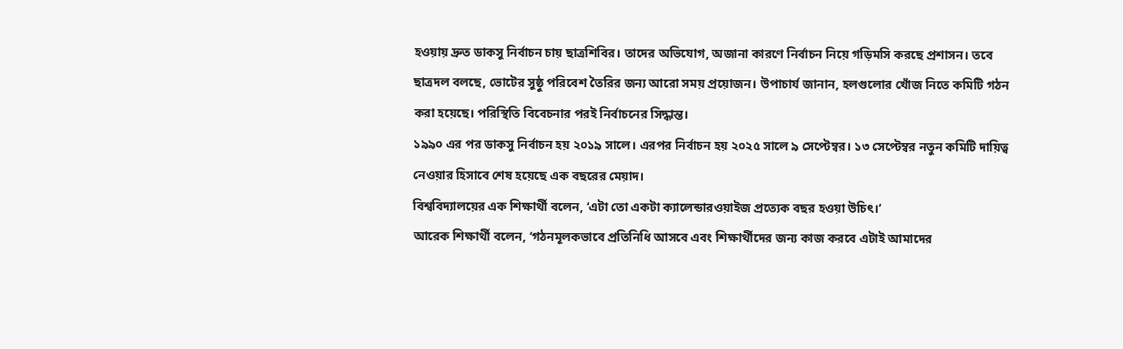হওয়ায় দ্রুত ডাকসু নির্বাচন চায় ছাত্রশিবির। তাদের অভিযোগ, অজানা কারণে নির্বাচন নিয়ে গড়িমসি করছে প্রশাসন। তবে ছাত্রদল বলছে, ভোটের সুষ্ঠু পরিবেশ তৈরির জন্য আরো সময় প্রয়োজন। উপাচার্য জানান, হলগুলোর খোঁজ নিতে কমিটি গঠন করা হয়েছে। পরিস্থিতি বিবেচনার পরই নির্বাচনের সিদ্ধান্ত।
১৯৯০ এর পর ডাকসু নির্বাচন হয় ২০১৯ সালে। এরপর নির্বাচন হয় ২০২৫ সালে ৯ সেপ্টেম্বর। ১৩ সেপ্টেম্বর নতুন কমিটি দায়িত্ব নেওয়ার হিসাবে শেষ হয়েছে এক বছরের মেয়াদ।
বিশ্ববিদ্যালয়ের এক শিক্ষার্থী বলেন, ‘এটা তো একটা ক্যালেন্ডারওয়াইজ প্রত্যেক বছর হওয়া উচিৎ।’
আরেক শিক্ষার্থী বলেন, ‘গঠনমূলকভাবে প্রতিনিধি আসবে এবং শিক্ষার্থীদের জন্য কাজ করবে এটাই আমাদের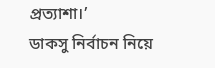প্রত্যাশা।’
ডাকসু নির্বাচন নিয়ে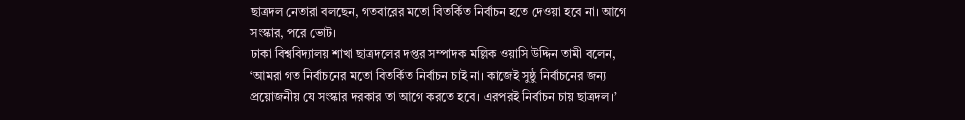ছাত্রদল নেতারা বলছেন, গতবারের মতো বিতর্কিত নির্বাচন হতে দেওয়া হবে না। আগে সংস্কার, পরে ভোট।
ঢাকা বিশ্ববিদ্যালয় শাখা ছাত্রদলের দপ্তর সম্পাদক মল্লিক ওয়াসি উদ্দিন তামী বলেন, ‘আমরা গত নির্বাচনের মতো বিতর্কিত নির্বাচন চাই না। কাজেই সুষ্ঠু নির্বাচনের জন্য প্রয়োজনীয় যে সংস্কার দরকার তা আগে করতে হবে। এরপরই নির্বাচন চায় ছাত্রদল।’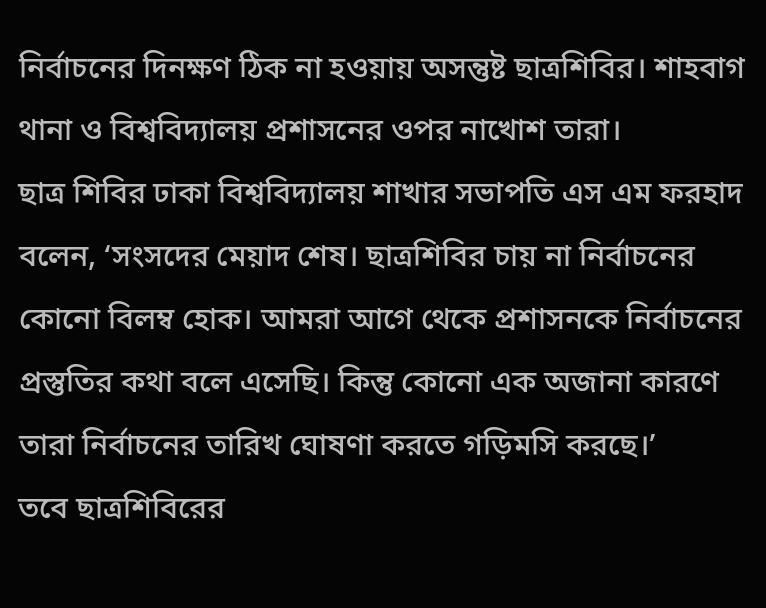নির্বাচনের দিনক্ষণ ঠিক না হওয়ায় অসন্তুষ্ট ছাত্রশিবির। শাহবাগ থানা ও বিশ্ববিদ্যালয় প্রশাসনের ওপর নাখোশ তারা।
ছাত্র শিবির ঢাকা বিশ্ববিদ্যালয় শাখার সভাপতি এস এম ফরহাদ বলেন, ‘সংসদের মেয়াদ শেষ। ছাত্রশিবির চায় না নির্বাচনের কোনো বিলম্ব হোক। আমরা আগে থেকে প্রশাসনকে নির্বাচনের প্রস্তুতির কথা বলে এসেছি। কিন্তু কোনো এক অজানা কারণে তারা নির্বাচনের তারিখ ঘোষণা করতে গড়িমসি করছে।’
তবে ছাত্রশিবিরের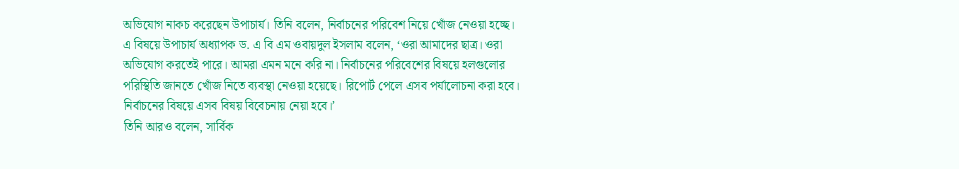অভিযোগ নাকচ করেছেন উপাচার্য। তিনি বলেন, নির্বাচনের পরিবেশ নিয়ে খোঁজ নেওয়া হচ্ছে।
এ বিষয়ে উপাচার্য অধ্যাপক ড. এ বি এম ওবায়দুল ইসলাম বলেন, ‘ওরা আমাদের ছাত্র। ওরা অভিযোগ করতেই পারে। আমরা এমন মনে করি না। নির্বাচনের পরিবেশের বিষয়ে হলগুলোর পরিস্থিতি জানতে খোঁজ নিতে ব্যবস্থা নেওয়া হয়েছে। রিপোর্ট পেলে এসব পর্যালোচনা করা হবে। নির্বাচনের বিষয়ে এসব বিষয় বিবেচনায় নেয়া হবে।’
তিনি আরও বলেন, সার্বিক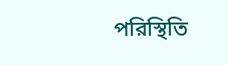পরিস্থিতি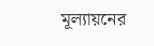মূল্যায়নের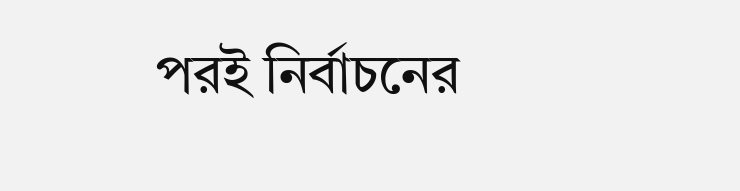পরই নির্বাচনের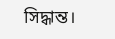সিদ্ধান্ত।